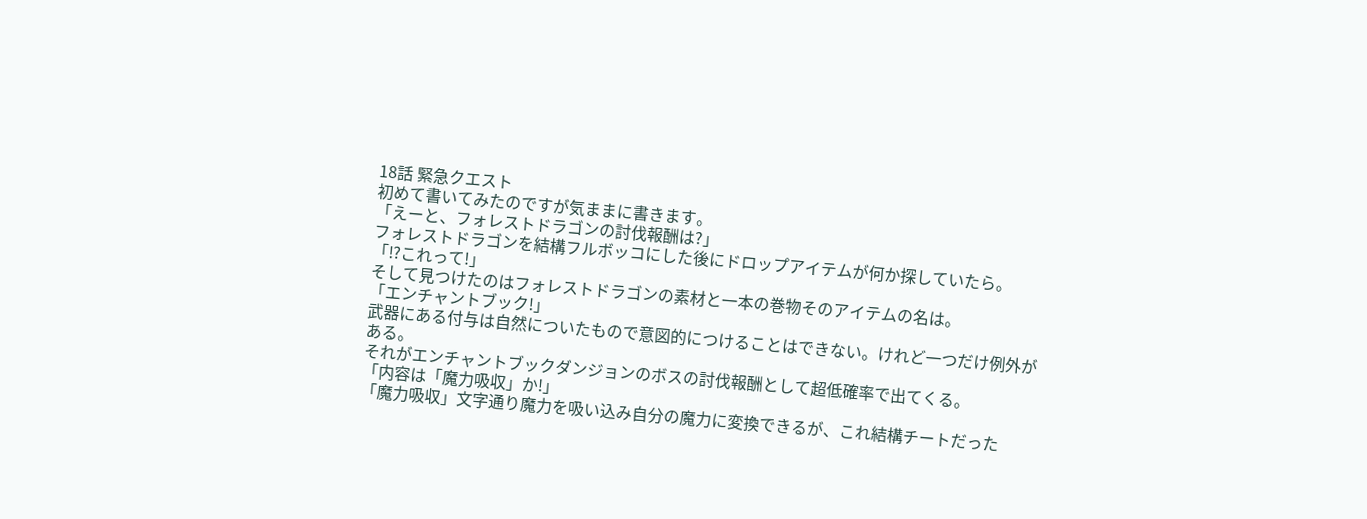18話 緊急クエスト
初めて書いてみたのですが気ままに書きます。
「えーと、フォレストドラゴンの討伐報酬は?」
フォレストドラゴンを結構フルボッコにした後にドロップアイテムが何か探していたら。
「⁉これって!」
そして見つけたのはフォレストドラゴンの素材と一本の巻物そのアイテムの名は。
「エンチャントブック!」
武器にある付与は自然についたもので意図的につけることはできない。けれど一つだけ例外がある。
それがエンチャントブックダンジョンのボスの討伐報酬として超低確率で出てくる。
「内容は「魔力吸収」か!」
「魔力吸収」文字通り魔力を吸い込み自分の魔力に変換できるが、これ結構チートだった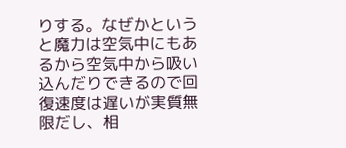りする。なぜかというと魔力は空気中にもあるから空気中から吸い込んだりできるので回復速度は遅いが実質無限だし、相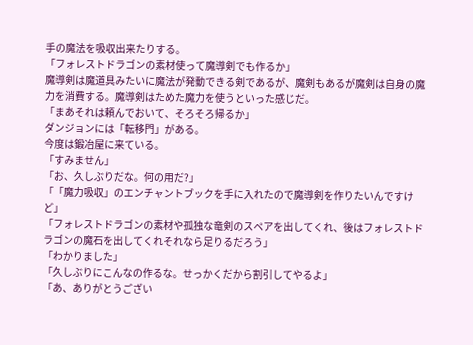手の魔法を吸収出来たりする。
「フォレストドラゴンの素材使って魔導剣でも作るか」
魔導剣は魔道具みたいに魔法が発動できる剣であるが、魔剣もあるが魔剣は自身の魔力を消費する。魔導剣はためた魔力を使うといった感じだ。
「まあそれは頼んでおいて、そろそろ帰るか」
ダンジョンには「転移門」がある。
今度は鍛冶屋に来ている。
「すみません」
「お、久しぶりだな。何の用だ?」
「「魔力吸収」のエンチャントブックを手に入れたので魔導剣を作りたいんですけど」
「フォレストドラゴンの素材や孤独な竜剣のスペアを出してくれ、後はフォレストドラゴンの魔石を出してくれそれなら足りるだろう」
「わかりました」
「久しぶりにこんなの作るな。せっかくだから割引してやるよ」
「あ、ありがとうござい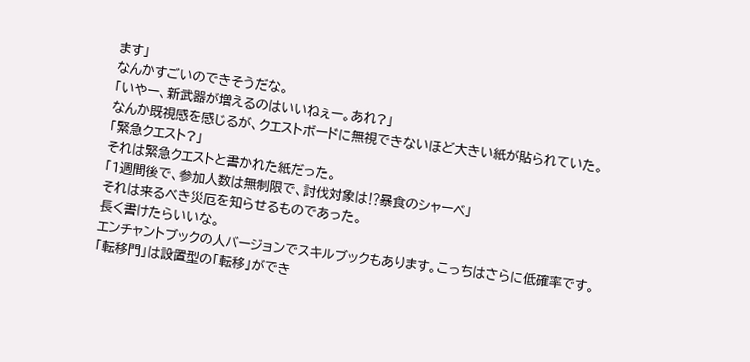ます」
なんかすごいのできそうだな。
「いやー、新武器が増えるのはいいねぇー。あれ?」
なんか既視感を感じるが、クエストボードに無視できないほど大きい紙が貼られていた。
「緊急クエスト?」
それは緊急クエストと書かれた紙だった。
「1週間後で、参加人数は無制限で、討伐対象は⁉暴食のシャーベ」
それは来るべき災厄を知らせるものであった。
長く書けたらいいな。
エンチャントブックの人バージョンでスキルブックもあります。こっちはさらに低確率です。
「転移門」は設置型の「転移」ができ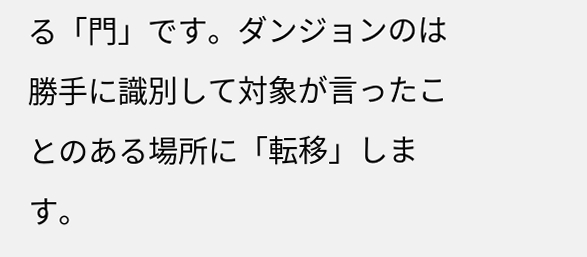る「門」です。ダンジョンのは勝手に識別して対象が言ったことのある場所に「転移」します。